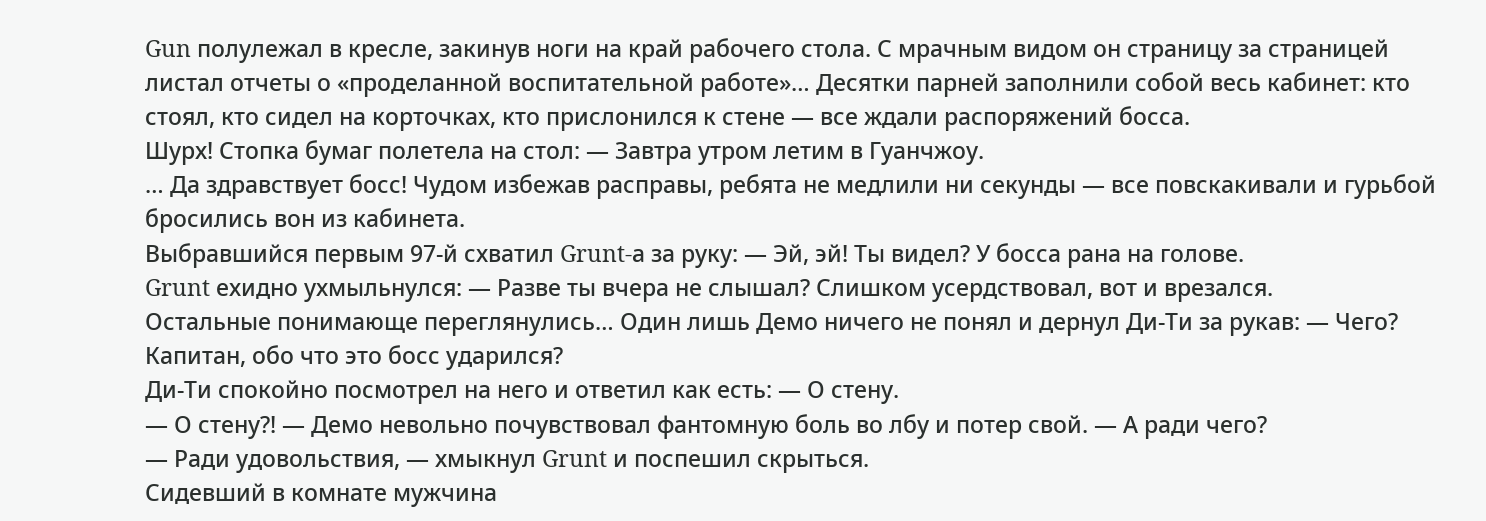Gun полулежал в кресле, закинув ноги на край рабочего стола. С мрачным видом он страницу за страницей листал отчеты о «проделанной воспитательной работе»… Десятки парней заполнили собой весь кабинет: кто стоял, кто сидел на корточках, кто прислонился к стене — все ждали распоряжений босса.
Шурх! Стопка бумаг полетела на стол: — Завтра утром летим в Гуанчжоу.
… Да здравствует босс! Чудом избежав расправы, ребята не медлили ни секунды — все повскакивали и гурьбой бросились вон из кабинета.
Выбравшийся первым 97-й схватил Grunt-а за руку: — Эй, эй! Ты видел? У босса рана на голове.
Grunt ехидно ухмыльнулся: — Разве ты вчера не слышал? Слишком усердствовал, вот и врезался.
Остальные понимающе переглянулись… Один лишь Демо ничего не понял и дернул Ди-Ти за рукав: — Чего? Капитан, обо что это босс ударился?
Ди-Ти спокойно посмотрел на него и ответил как есть: — О стену.
— О стену?! — Демо невольно почувствовал фантомную боль во лбу и потер свой. — А ради чего?
— Ради удовольствия, — хмыкнул Grunt и поспешил скрыться.
Сидевший в комнате мужчина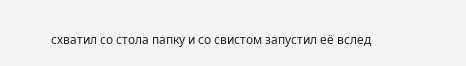схватил со стола папку и со свистом запустил её вслед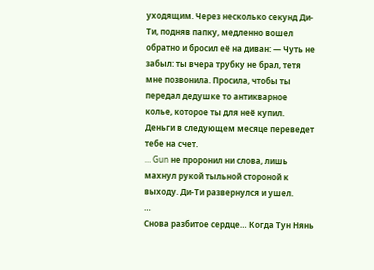уходящим. Через несколько секунд Ди-Ти, подняв папку, медленно вошел обратно и бросил её на диван: — Чуть не забыл: ты вчера трубку не брал, тетя мне позвонила. Просила, чтобы ты передал дедушке то антикварное колье, которое ты для неё купил. Деньги в следующем месяце переведет тебе на счет.
… Gun не проронил ни слова, лишь махнул рукой тыльной стороной к выходу. Ди-Ти развернулся и ушел.
…
Снова разбитое сердце… Когда Тун Нянь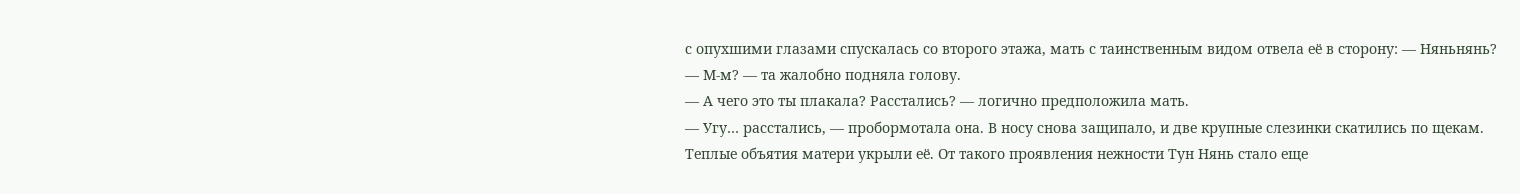с опухшими глазами спускалась со второго этажа, мать с таинственным видом отвела её в сторону: — Няньнянь?
— М-м? — та жалобно подняла голову.
— А чего это ты плакала? Расстались? — логично предположила мать.
— Угу… расстались, — пробормотала она. В носу снова защипало, и две крупные слезинки скатились по щекам.
Теплые объятия матери укрыли её. От такого проявления нежности Тун Нянь стало еще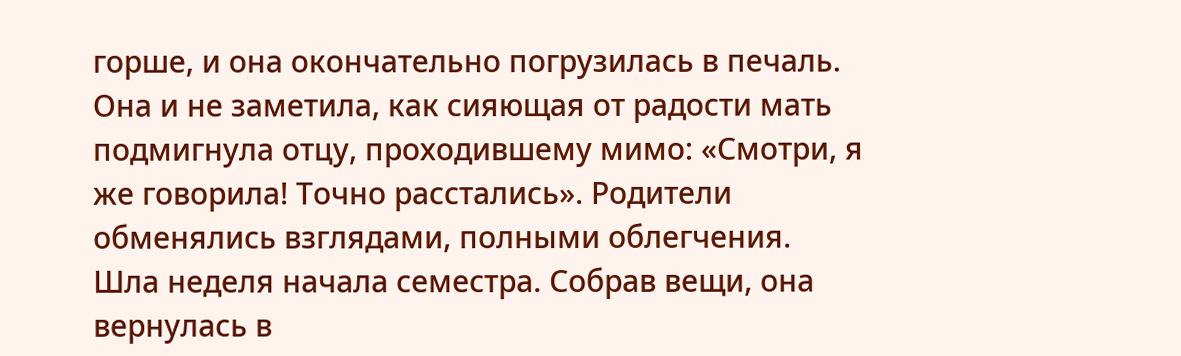горше, и она окончательно погрузилась в печаль. Она и не заметила, как сияющая от радости мать подмигнула отцу, проходившему мимо: «Смотри, я же говорила! Точно расстались». Родители обменялись взглядами, полными облегчения.
Шла неделя начала семестра. Собрав вещи, она вернулась в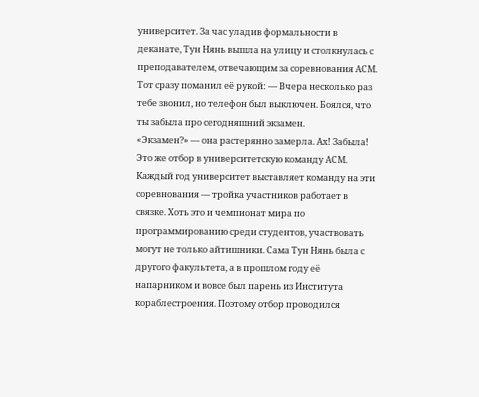университет. За час уладив формальности в деканате, Тун Нянь вышла на улицу и столкнулась с преподавателем, отвечающим за соревнования ACM. Тот сразу поманил её рукой: — Вчера несколько раз тебе звонил, но телефон был выключен. Боялся, что ты забыла про сегодняшний экзамен.
«Экзамен?» — она растерянно замерла. Ах! Забыла! Это же отбор в университетскую команду ACM.
Каждый год университет выставляет команду на эти соревнования — тройка участников работает в связке. Хоть это и чемпионат мира по программированию среди студентов, участвовать могут не только айтишники. Сама Тун Нянь была с другого факультета, а в прошлом году её напарником и вовсе был парень из Института кораблестроения. Поэтому отбор проводился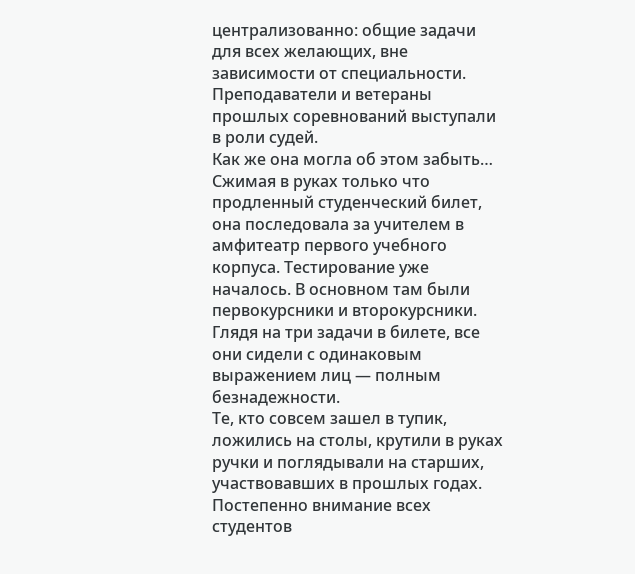централизованно: общие задачи для всех желающих, вне зависимости от специальности. Преподаватели и ветераны прошлых соревнований выступали в роли судей.
Как же она могла об этом забыть… Сжимая в руках только что продленный студенческий билет, она последовала за учителем в амфитеатр первого учебного корпуса. Тестирование уже началось. В основном там были первокурсники и второкурсники. Глядя на три задачи в билете, все они сидели с одинаковым выражением лиц — полным безнадежности.
Те, кто совсем зашел в тупик, ложились на столы, крутили в руках ручки и поглядывали на старших, участвовавших в прошлых годах. Постепенно внимание всех студентов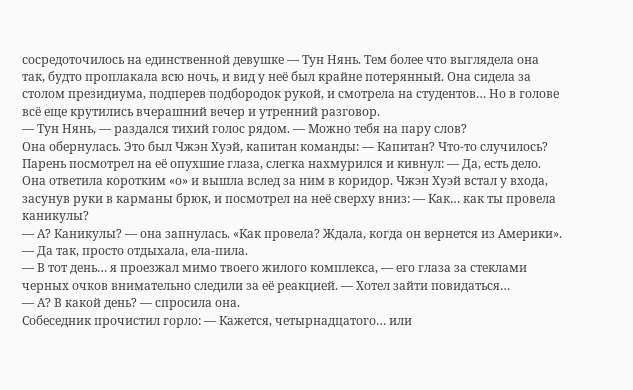сосредоточилось на единственной девушке — Тун Нянь. Тем более что выглядела она так, будто проплакала всю ночь, и вид у неё был крайне потерянный. Она сидела за столом президиума, подперев подбородок рукой, и смотрела на студентов… Но в голове всё еще крутились вчерашний вечер и утренний разговор.
— Тун Нянь, — раздался тихий голос рядом. — Можно тебя на пару слов?
Она обернулась. Это был Чжэн Хуэй, капитан команды: — Капитан? Что-то случилось?
Парень посмотрел на её опухшие глаза, слегка нахмурился и кивнул: — Да, есть дело.
Она ответила коротким «о» и вышла вслед за ним в коридор. Чжэн Хуэй встал у входа, засунув руки в карманы брюк, и посмотрел на неё сверху вниз: — Как… как ты провела каникулы?
— А? Каникулы? — она запнулась. «Как провела? Ждала, когда он вернется из Америки». — Да так, просто отдыхала, ела-пила.
— В тот день… я проезжал мимо твоего жилого комплекса, — его глаза за стеклами черных очков внимательно следили за её реакцией. — Хотел зайти повидаться…
— А? В какой день? — спросила она.
Собеседник прочистил горло: — Кажется, четырнадцатого… или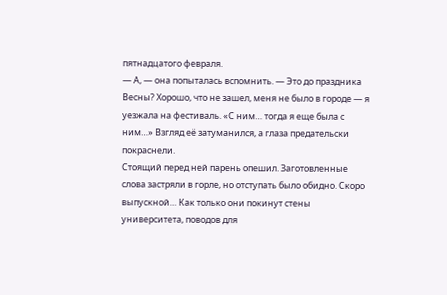пятнадцатого февраля.
— А, — она попыталась вспомнить. — Это до праздника Весны? Хорошо, что не зашел, меня не было в городе — я уезжала на фестиваль. «С ним… тогда я еще была с ним…» Взгляд её затуманился, а глаза предательски покраснели.
Стоящий перед ней парень опешил. Заготовленные слова застряли в горле, но отступать было обидно. Скоро выпускной… Как только они покинут стены университета, поводов для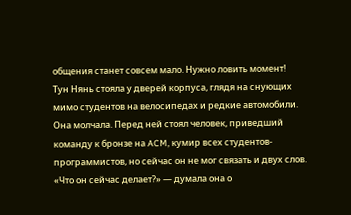общения станет совсем мало. Нужно ловить момент!
Тун Нянь стояла у дверей корпуса, глядя на снующих мимо студентов на велосипедах и редкие автомобили. Она молчала. Перед ней стоял человек, приведший команду к бронзе на ACM, кумир всех студентов-программистов, но сейчас он не мог связать и двух слов.
«Что он сейчас делает?» — думала она о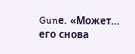Gunе. «Может… его снова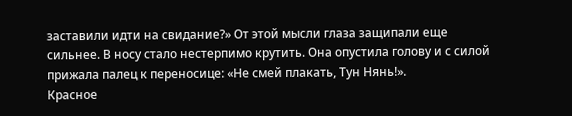заставили идти на свидание?» От этой мысли глаза защипали еще сильнее. В носу стало нестерпимо крутить. Она опустила голову и с силой прижала палец к переносице: «Не смей плакать, Тун Нянь!».
Красное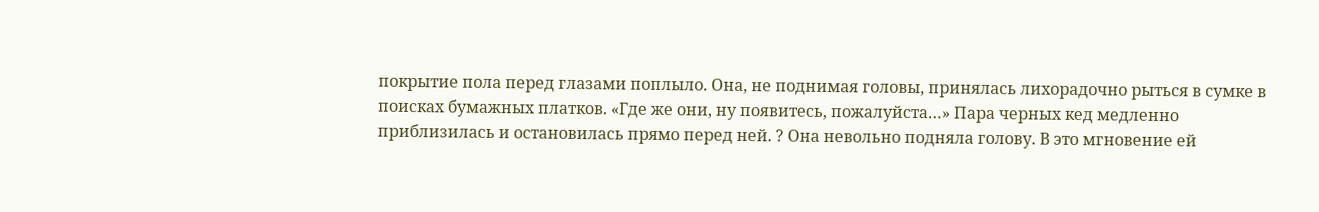покрытие пола перед глазами поплыло. Она, не поднимая головы, принялась лихорадочно рыться в сумке в поисках бумажных платков. «Где же они, ну появитесь, пожалуйста…» Пара черных кед медленно приблизилась и остановилась прямо перед ней. ? Она невольно подняла голову. В это мгновение ей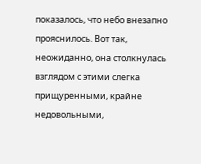показалось, что небо внезапно прояснилось. Вот так, неожиданно, она столкнулась взглядом с этими слегка прищуренными, крайне недовольными,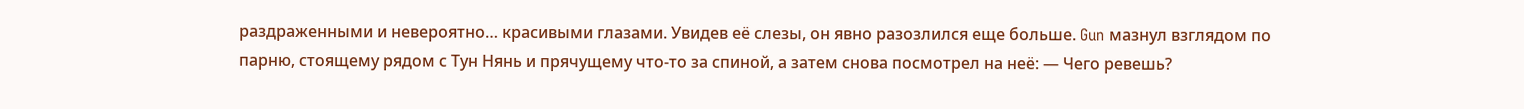раздраженными и невероятно… красивыми глазами. Увидев её слезы, он явно разозлился еще больше. Gun мазнул взглядом по парню, стоящему рядом с Тун Нянь и прячущему что-то за спиной, а затем снова посмотрел на неё: — Чего ревешь?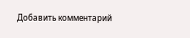Добавить комментарий